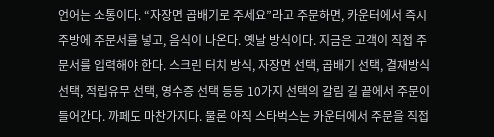언어는 소통이다. “자장면 곱배기로 주세요”라고 주문하면, 카운터에서 즉시 주방에 주문서를 넣고, 음식이 나온다. 옛날 방식이다. 지금은 고객이 직접 주문서를 입력해야 한다. 스크린 터치 방식, 자장면 선택, 곱배기 선택, 결재방식 선택, 적립유무 선택, 영수증 선택 등등 10가지 선택의 갈림 길 끝에서 주문이 들어간다. 까페도 마찬가지다. 물론 아직 스타벅스는 카운터에서 주문을 직접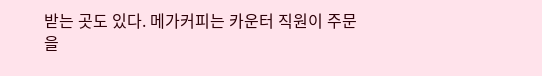받는 곳도 있다. 메가커피는 카운터 직원이 주문을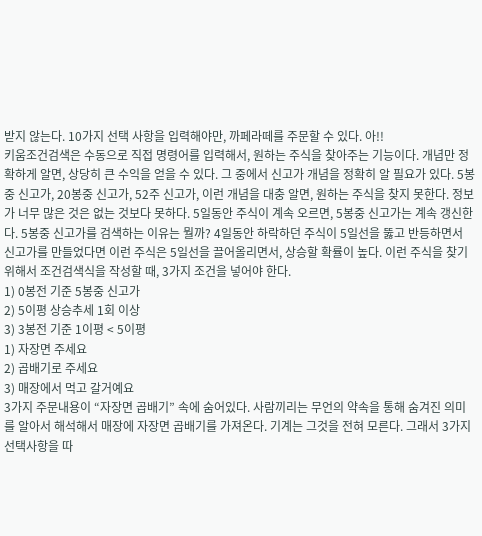받지 않는다. 10가지 선택 사항을 입력해야만, 까페라떼를 주문할 수 있다. 아!!
키움조건검색은 수동으로 직접 명령어를 입력해서, 원하는 주식을 찾아주는 기능이다. 개념만 정확하게 알면, 상당히 큰 수익을 얻을 수 있다. 그 중에서 신고가 개념을 정확히 알 필요가 있다. 5봉중 신고가, 20봉중 신고가, 52주 신고가, 이런 개념을 대충 알면, 원하는 주식을 찾지 못한다. 정보가 너무 많은 것은 없는 것보다 못하다. 5일동안 주식이 계속 오르면, 5봉중 신고가는 계속 갱신한다. 5봉중 신고가를 검색하는 이유는 뭘까? 4일동안 하락하던 주식이 5일선을 뚫고 반등하면서 신고가를 만들었다면 이런 주식은 5일선을 끌어올리면서, 상승할 확률이 높다. 이런 주식을 찾기 위해서 조건검색식을 작성할 때, 3가지 조건을 넣어야 한다.
1) 0봉전 기준 5봉중 신고가
2) 5이평 상승추세 1회 이상
3) 3봉전 기준 1이평 < 5이평
1) 자장면 주세요
2) 곱배기로 주세요
3) 매장에서 먹고 갈거예요
3가지 주문내용이 “자장면 곱배기” 속에 숨어있다. 사람끼리는 무언의 약속을 통해 숨겨진 의미를 알아서 해석해서 매장에 자장면 곱배기를 가져온다. 기계는 그것을 전혀 모른다. 그래서 3가지 선택사항을 따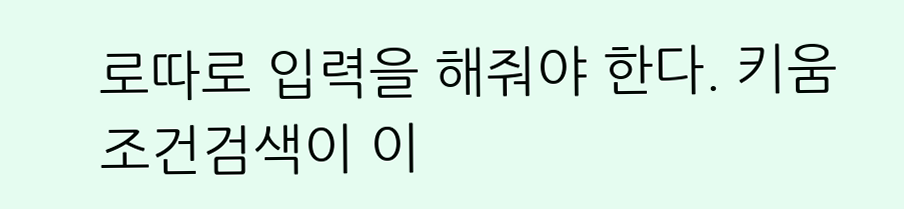로따로 입력을 해줘야 한다. 키움조건검색이 이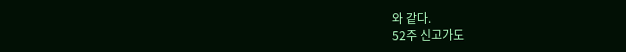와 같다.
52주 신고가도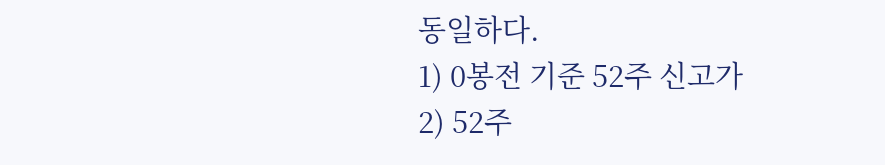동일하다.
1) 0봉전 기준 52주 신고가
2) 52주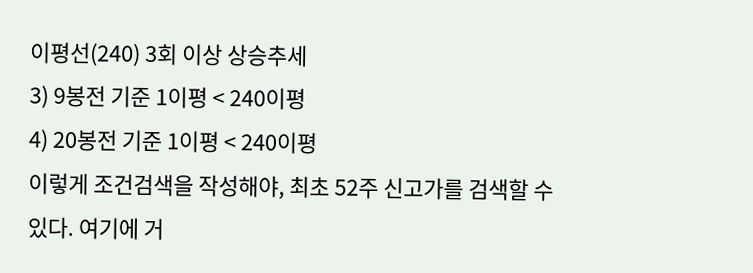이평선(240) 3회 이상 상승추세
3) 9봉전 기준 1이평 < 240이평
4) 20봉전 기준 1이평 < 240이평
이렇게 조건검색을 작성해야, 최초 52주 신고가를 검색할 수 있다. 여기에 거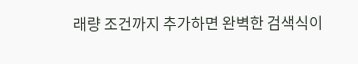래량 조건까지 추가하면 완벽한 검색식이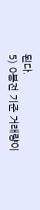된다.
5) 0봉전 기준 거래량이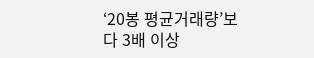‘20봉 평균거래량’보다 3배 이상